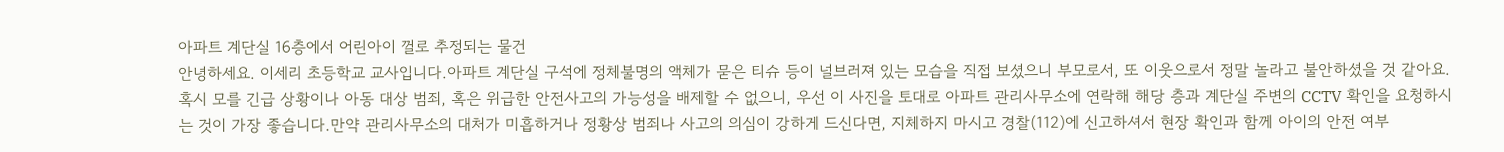아파트 계단실 16층에서 어린아이 껄로 추정되는 물건
안녕하세요. 이세리 초등학교 교사입니다.아파트 계단실 구석에 정체불명의 액체가 묻은 티슈 등이 널브러져 있는 모습을 직접 보셨으니 부모로서, 또 이웃으로서 정말 놀라고 불안하셨을 것 같아요. 혹시 모를 긴급 상황이나 아동 대상 범죄, 혹은 위급한 안전사고의 가능성을 배제할 수 없으니, 우선 이 사진을 토대로 아파트 관리사무소에 연락해 해당 층과 계단실 주변의 CCTV 확인을 요청하시는 것이 가장 좋습니다.만약 관리사무소의 대처가 미흡하거나 정황상 범죄나 사고의 의심이 강하게 드신다면, 지체하지 마시고 경찰(112)에 신고하셔서 현장 확인과 함께 아이의 안전 여부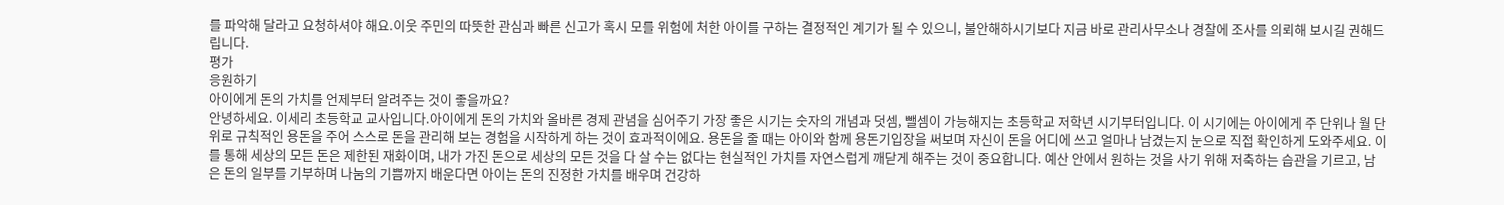를 파악해 달라고 요청하셔야 해요.이웃 주민의 따뜻한 관심과 빠른 신고가 혹시 모를 위험에 처한 아이를 구하는 결정적인 계기가 될 수 있으니, 불안해하시기보다 지금 바로 관리사무소나 경찰에 조사를 의뢰해 보시길 권해드립니다.
평가
응원하기
아이에게 돈의 가치를 언제부터 알려주는 것이 좋을까요?
안녕하세요. 이세리 초등학교 교사입니다.아이에게 돈의 가치와 올바른 경제 관념을 심어주기 가장 좋은 시기는 숫자의 개념과 덧셈, 뺄셈이 가능해지는 초등학교 저학년 시기부터입니다. 이 시기에는 아이에게 주 단위나 월 단위로 규칙적인 용돈을 주어 스스로 돈을 관리해 보는 경험을 시작하게 하는 것이 효과적이에요. 용돈을 줄 때는 아이와 함께 용돈기입장을 써보며 자신이 돈을 어디에 쓰고 얼마나 남겼는지 눈으로 직접 확인하게 도와주세요. 이를 통해 세상의 모든 돈은 제한된 재화이며, 내가 가진 돈으로 세상의 모든 것을 다 살 수는 없다는 현실적인 가치를 자연스럽게 깨닫게 해주는 것이 중요합니다. 예산 안에서 원하는 것을 사기 위해 저축하는 습관을 기르고, 남은 돈의 일부를 기부하며 나눔의 기쁨까지 배운다면 아이는 돈의 진정한 가치를 배우며 건강하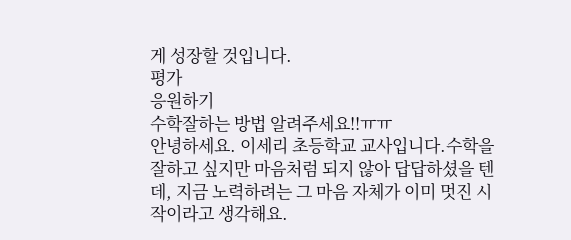게 성장할 것입니다.
평가
응원하기
수학잘하는 방법 알려주세요!!ㅠㅠ
안녕하세요. 이세리 초등학교 교사입니다.수학을 잘하고 싶지만 마음처럼 되지 않아 답답하셨을 텐데, 지금 노력하려는 그 마음 자체가 이미 멋진 시작이라고 생각해요.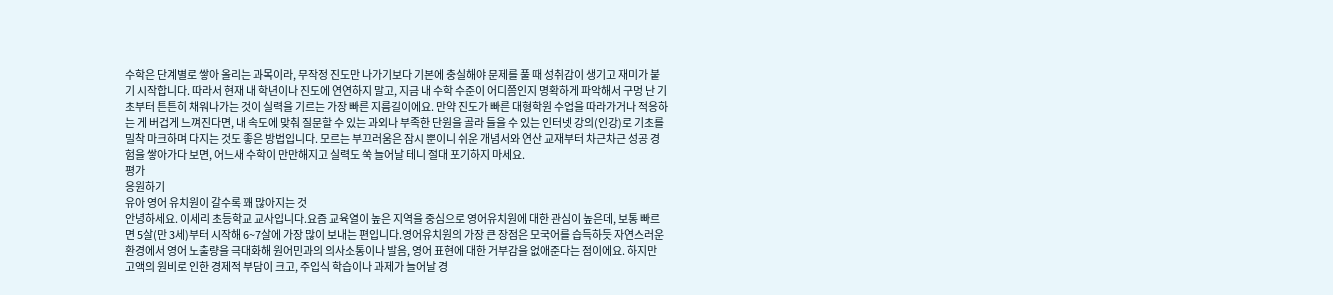수학은 단계별로 쌓아 올리는 과목이라, 무작정 진도만 나가기보다 기본에 충실해야 문제를 풀 때 성취감이 생기고 재미가 붙기 시작합니다. 따라서 현재 내 학년이나 진도에 연연하지 말고, 지금 내 수학 수준이 어디쯤인지 명확하게 파악해서 구멍 난 기초부터 튼튼히 채워나가는 것이 실력을 기르는 가장 빠른 지름길이에요. 만약 진도가 빠른 대형학원 수업을 따라가거나 적응하는 게 버겁게 느껴진다면, 내 속도에 맞춰 질문할 수 있는 과외나 부족한 단원을 골라 들을 수 있는 인터넷 강의(인강)로 기초를 밀착 마크하며 다지는 것도 좋은 방법입니다. 모르는 부끄러움은 잠시 뿐이니 쉬운 개념서와 연산 교재부터 차근차근 성공 경험을 쌓아가다 보면, 어느새 수학이 만만해지고 실력도 쑥 늘어날 테니 절대 포기하지 마세요.
평가
응원하기
유아 영어 유치원이 갈수록 꽤 많아지는 것
안녕하세요. 이세리 초등학교 교사입니다.요즘 교육열이 높은 지역을 중심으로 영어유치원에 대한 관심이 높은데, 보통 빠르면 5살(만 3세)부터 시작해 6~7살에 가장 많이 보내는 편입니다.영어유치원의 가장 큰 장점은 모국어를 습득하듯 자연스러운 환경에서 영어 노출량을 극대화해 원어민과의 의사소통이나 발음, 영어 표현에 대한 거부감을 없애준다는 점이에요. 하지만 고액의 원비로 인한 경제적 부담이 크고, 주입식 학습이나 과제가 늘어날 경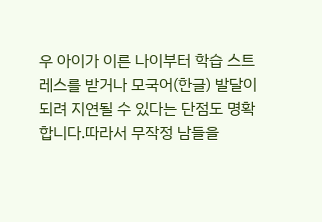우 아이가 이른 나이부터 학습 스트레스를 받거나 모국어(한글) 발달이 되려 지연될 수 있다는 단점도 명확합니다.따라서 무작정 남들을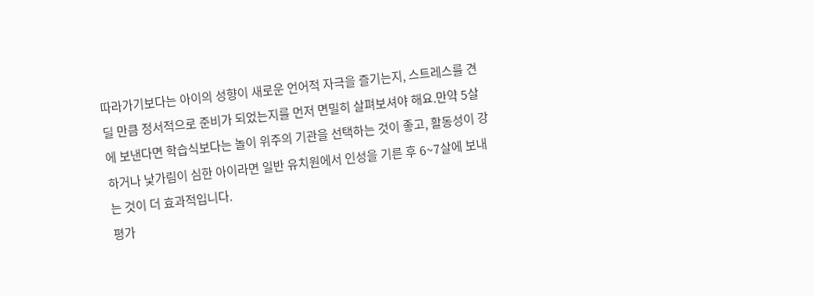따라가기보다는 아이의 성향이 새로운 언어적 자극을 즐기는지, 스트레스를 견딜 만큼 정서적으로 준비가 되었는지를 먼저 면밀히 살펴보셔야 해요.만약 5살에 보낸다면 학습식보다는 놀이 위주의 기관을 선택하는 것이 좋고, 활동성이 강하거나 낯가림이 심한 아이라면 일반 유치원에서 인성을 기른 후 6~7살에 보내는 것이 더 효과적입니다.
평가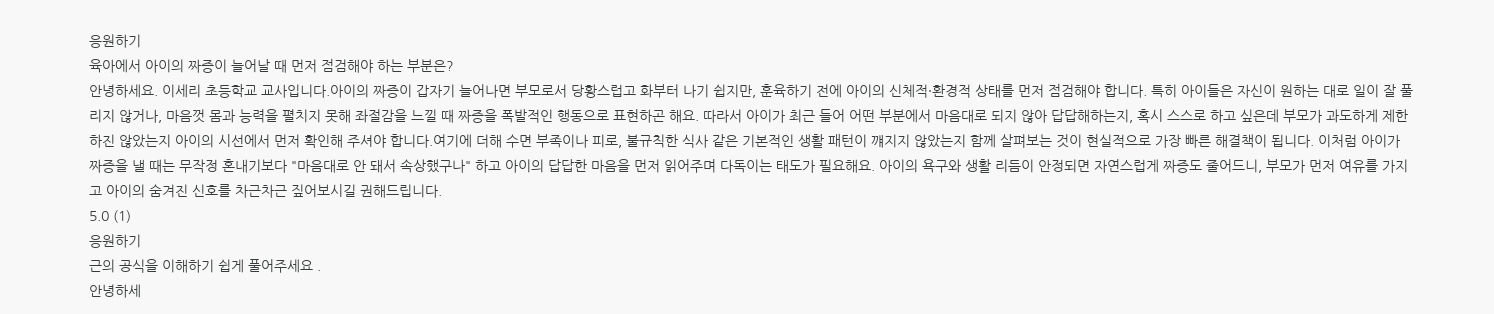응원하기
육아에서 아이의 짜증이 늘어날 때 먼저 점검해야 하는 부분은?
안녕하세요. 이세리 초등학교 교사입니다.아이의 짜증이 갑자기 늘어나면 부모로서 당황스럽고 화부터 나기 쉽지만, 훈육하기 전에 아이의 신체적·환경적 상태를 먼저 점검해야 합니다. 특히 아이들은 자신이 원하는 대로 일이 잘 풀리지 않거나, 마음껏 몸과 능력을 펼치지 못해 좌절감을 느낄 때 짜증을 폭발적인 행동으로 표현하곤 해요. 따라서 아이가 최근 들어 어떤 부분에서 마음대로 되지 않아 답답해하는지, 혹시 스스로 하고 싶은데 부모가 과도하게 제한하진 않았는지 아이의 시선에서 먼저 확인해 주셔야 합니다.여기에 더해 수면 부족이나 피로, 불규칙한 식사 같은 기본적인 생활 패턴이 꺠지지 않았는지 함께 살펴보는 것이 현실적으로 가장 빠른 해결책이 됩니다. 이처럼 아이가 짜증을 낼 때는 무작정 혼내기보다 "마음대로 안 돼서 속상했구나" 하고 아이의 답답한 마음을 먼저 읽어주며 다독이는 태도가 필요해요. 아이의 욕구와 생활 리듬이 안정되면 자연스럽게 짜증도 줄어드니, 부모가 먼저 여유를 가지고 아이의 숨겨진 신호를 차근차근 짚어보시길 권해드립니다.
5.0 (1)
응원하기
근의 공식을 이해하기 쉽게 풀어주세요 .
안녕하세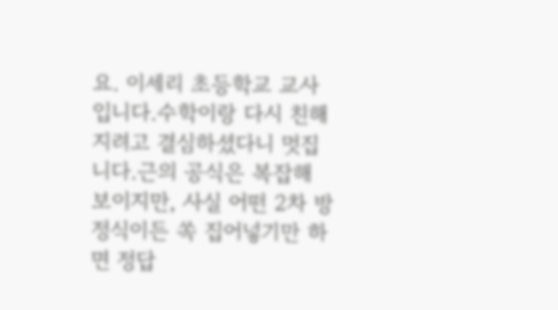요. 이세리 초등학교 교사입니다.수학이랑 다시 친해지려고 결심하셨다니 멋집니다.근의 공식은 복잡해 보이지만, 사실 어떤 2차 방정식이든 쏙 집어넣기만 하면 정답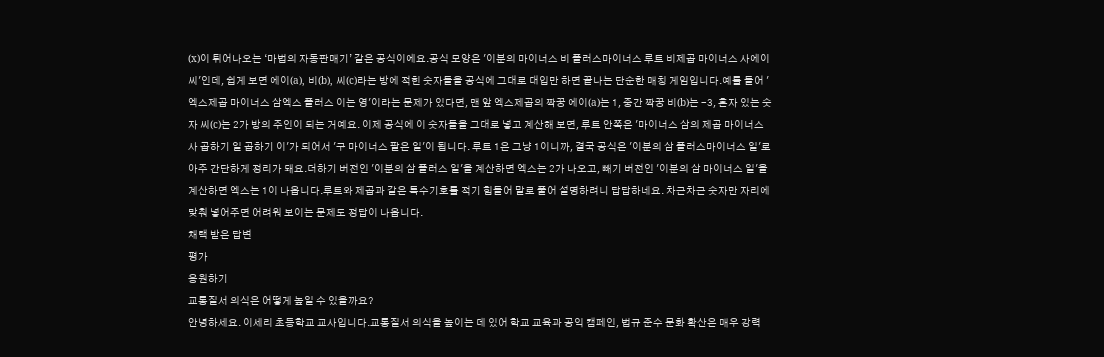(x)이 튀어나오는 ‘마법의 자동판매기’ 같은 공식이에요.공식 모양은 '이분의 마이너스 비 플러스마이너스 루트 비제곱 마이너스 사에이씨'인데, 쉽게 보면 에이(a), 비(b), 씨(c)라는 방에 적힌 숫자들을 공식에 그대로 대입만 하면 끝나는 단순한 매칭 게임입니다.예를 들어 '엑스제곱 마이너스 삼엑스 플러스 이는 영'이라는 문제가 있다면, 맨 앞 엑스제곱의 짝꿍 에이(a)는 1, 중간 짝꿍 비(b)는 -3, 혼자 있는 숫자 씨(c)는 2가 방의 주인이 되는 거예요. 이제 공식에 이 숫자들을 그대로 넣고 계산해 보면, 루트 안쪽은 '마이너스 삼의 제곱 마이너스 사 곱하기 일 곱하기 이'가 되어서 '구 마이너스 팔은 일'이 됩니다. 루트 1은 그냥 1이니까, 결국 공식은 '이분의 삼 플러스마이너스 일'로 아주 간단하게 정리가 돼요.더하기 버전인 '이분의 삼 플러스 일'을 계산하면 엑스는 2가 나오고, 빼기 버전인 '이분의 삼 마이너스 일'을 계산하면 엑스는 1이 나옵니다.루트와 제곱과 같은 특수기호를 적기 힘들어 말로 풀어 설명하려니 답답하네요. 차근차근 숫자만 자리에 맞춰 넣어주면 어려워 보이는 문제도 정답이 나옵니다.
채택 받은 답변
평가
응원하기
교통질서 의식은 어떻게 높일 수 있을까요?
안녕하세요. 이세리 초등학교 교사입니다.교통질서 의식을 높이는 데 있어 학교 교육과 공익 캠페인, 법규 준수 문화 확산은 매우 강력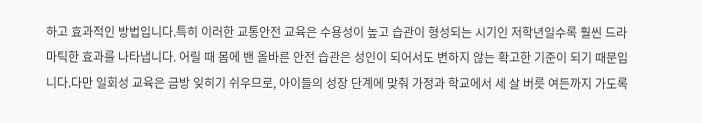하고 효과적인 방법입니다.특히 이러한 교통안전 교육은 수용성이 높고 습관이 형성되는 시기인 저학년일수록 훨씬 드라마틱한 효과를 나타냅니다. 어릴 때 몸에 밴 올바른 안전 습관은 성인이 되어서도 변하지 않는 확고한 기준이 되기 때문입니다.다만 일회성 교육은 금방 잊히기 쉬우므로, 아이들의 성장 단계에 맞춰 가정과 학교에서 세 살 버릇 여든까지 가도록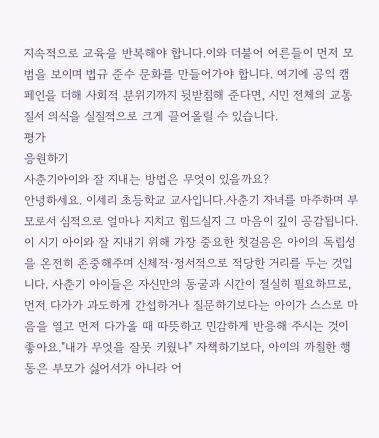지속적으로 교육을 반복해야 합니다.이와 더불어 어른들이 먼저 모범을 보이며 법규 준수 문화를 만들어가야 합니다. 여기에 공익 캠페인을 더해 사회적 분위기까지 뒷받침해 준다면, 시민 전체의 교통질서 의식을 실질적으로 크게 끌어올릴 수 있습니다.
평가
응원하기
사춘기아이와 잘 지내는 방법은 무엇이 있을까요?
안녕하세요. 이세리 초등학교 교사입니다.사춘기 자녀를 마주하며 부모로서 심적으로 얼마나 지치고 힘드실지 그 마음이 깊이 공감됩니다. 이 시기 아이와 잘 지내기 위해 가장 중요한 첫걸음은 아이의 독립성을 온전히 존중해주며 신체적·정서적으로 적당한 거리를 두는 것입니다. 사춘기 아이들은 자신만의 동굴과 시간이 절실히 필요하므로, 먼저 다가가 과도하게 간섭하거나 질문하기보다는 아이가 스스로 마음을 열고 먼저 다가올 때 따뜻하고 민감하게 반응해 주시는 것이 좋아요."내가 무엇을 잘못 키웠나" 자책하기보다, 아이의 까칠한 행동은 부모가 싫어서가 아니라 어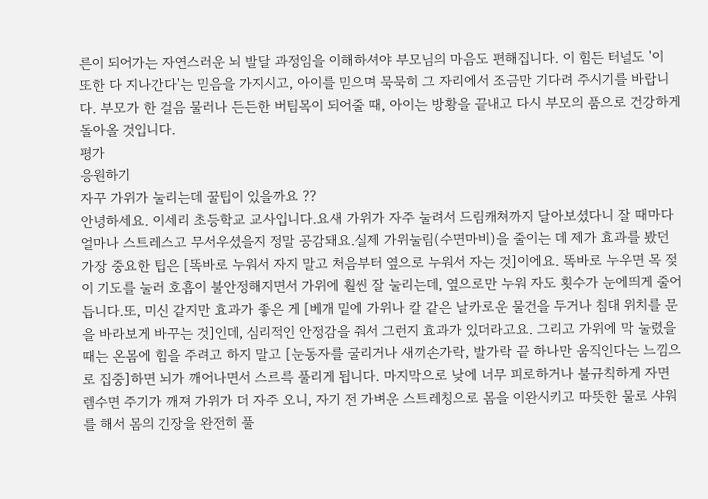른이 되어가는 자연스러운 뇌 발달 과정임을 이해하셔야 부모님의 마음도 편해집니다. 이 힘든 터널도 '이 또한 다 지나간다'는 믿음을 가지시고, 아이를 믿으며 묵묵히 그 자리에서 조금만 기다려 주시기를 바랍니다. 부모가 한 걸음 물러나 든든한 버팀목이 되어줄 때, 아이는 방황을 끝내고 다시 부모의 품으로 건강하게 돌아올 것입니다.
평가
응원하기
자꾸 가위가 눌리는데 꿀팁이 있을까요 ??
안녕하세요. 이세리 초등학교 교사입니다.요새 가위가 자주 눌려서 드림캐쳐까지 달아보셨다니 잘 때마다 얼마나 스트레스고 무서우셨을지 정말 공감돼요.실제 가위눌림(수면마비)을 줄이는 데 제가 효과를 봤던 가장 중요한 팁은 [똑바로 누워서 자지 말고 처음부터 옆으로 누워서 자는 것]이에요. 똑바로 누우면 목 젖이 기도를 눌러 호흡이 불안정해지면서 가위에 훨씬 잘 눌리는데, 옆으로만 누워 자도 횟수가 눈에띄게 줄어듭니다.또, 미신 같지만 효과가 좋은 게 [베개 밑에 가위나 칼 같은 날카로운 물건을 두거나 침대 위치를 문을 바라보게 바꾸는 것]인데, 심리적인 안정감을 줘서 그런지 효과가 있더라고요. 그리고 가위에 막 눌렸을 때는 온몸에 힘을 주려고 하지 말고 [눈동자를 굴리거나 새끼손가락, 발가락 끝 하나만 움직인다는 느낌으로 집중]하면 뇌가 깨어나면서 스르륵 풀리게 됩니다. 마지막으로 낮에 너무 피로하거나 불규칙하게 자면 렘수면 주기가 깨져 가위가 더 자주 오니, 자기 전 가벼운 스트레칭으로 몸을 이완시키고 따뜻한 물로 샤워를 해서 몸의 긴장을 완전히 풀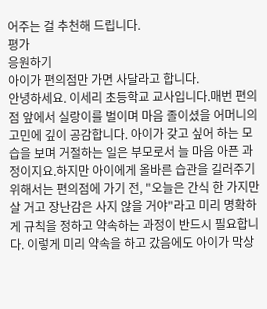어주는 걸 추천해 드립니다.
평가
응원하기
아이가 편의점만 가면 사달라고 합니다.
안녕하세요. 이세리 초등학교 교사입니다.매번 편의점 앞에서 실랑이를 벌이며 마음 졸이셨을 어머니의 고민에 깊이 공감합니다. 아이가 갖고 싶어 하는 모습을 보며 거절하는 일은 부모로서 늘 마음 아픈 과정이지요.하지만 아이에게 올바른 습관을 길러주기 위해서는 편의점에 가기 전, "오늘은 간식 한 가지만 살 거고 장난감은 사지 않을 거야"라고 미리 명확하게 규칙을 정하고 약속하는 과정이 반드시 필요합니다. 이렇게 미리 약속을 하고 갔음에도 아이가 막상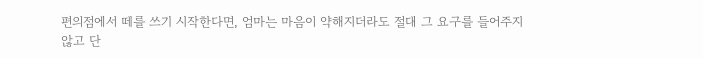편의점에서 떼를 쓰기 시작한다면, 엄마는 마음이 약해지더라도 절대 그 요구를 들어주지 않고 단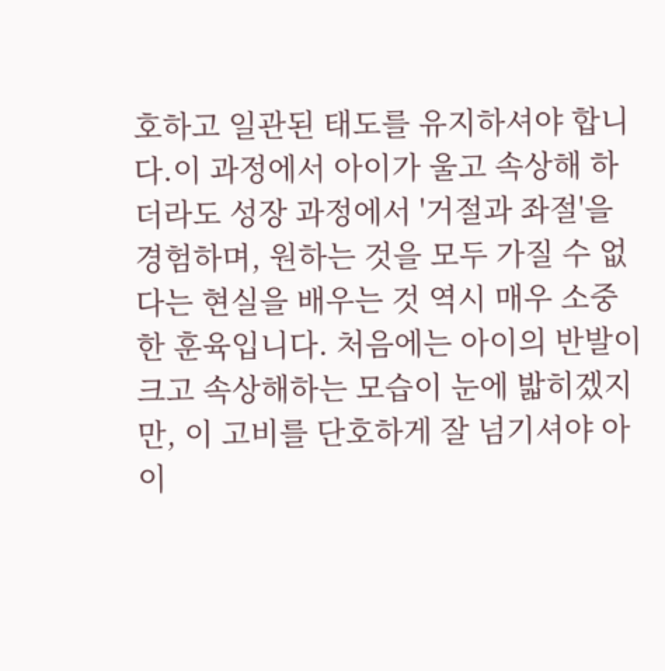호하고 일관된 태도를 유지하셔야 합니다.이 과정에서 아이가 울고 속상해 하더라도 성장 과정에서 '거절과 좌절'을 경험하며, 원하는 것을 모두 가질 수 없다는 현실을 배우는 것 역시 매우 소중한 훈육입니다. 처음에는 아이의 반발이 크고 속상해하는 모습이 눈에 밟히겠지만, 이 고비를 단호하게 잘 넘기셔야 아이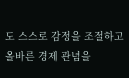도 스스로 감정을 조절하고 올바른 경제 관념을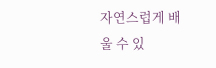자연스럽게 배울 수 있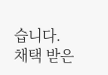습니다.
채택 받은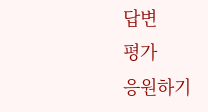답변
평가
응원하기